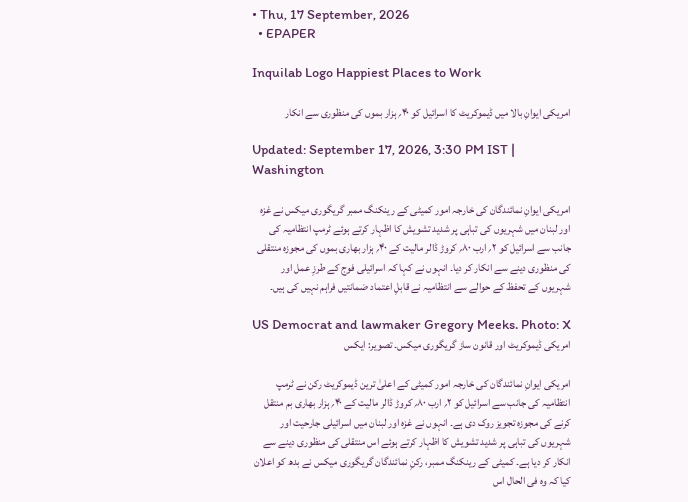• Thu, 17 September, 2026
  • EPAPER

Inquilab Logo Happiest Places to Work

امریکی ایوانِ بالا میں ڈیموکریٹ کا اسرائیل کو ۴۰؍ ہزار بموں کی منظوری سے انکار

Updated: September 17, 2026, 3:30 PM IST | Washington

امریکی ایوانِ نمائندگان کی خارجہ امور کمیٹی کے رینکنگ ممبر گریگوری میکس نے غزہ اور لبنان میں شہریوں کی تباہی پر شدید تشویش کا اظہار کرتے ہوئے ٹرمپ انتظامیہ کی جانب سے اسرائیل کو ۲؍ ارب ۸۰؍ کروڑ ڈالر مالیت کے ۴۰؍ ہزار بھاری بموں کی مجوزہ منتقلی کی منظوری دینے سے انکار کر دیا۔ انہوں نے کہا کہ اسرائیلی فوج کے طرزِ عمل اور شہریوں کے تحفظ کے حوالے سے انتظامیہ نے قابلِ اعتماد ضمانتیں فراہم نہیں کی ہیں۔

US Democrat and lawmaker Gregory Meeks. Photo: X
امریکی ڈیموکریٹ اور قانون ساز گریگوری میکس۔ تصویر: ایکس

امریکی ایوانِ نمائندگان کی خارجہ امور کمیٹی کے اعلیٰ ترین ڈیموکریٹ رکن نے ٹرمپ انتظامیہ کی جانب سے اسرائیل کو ۲؍ ارب ۸۰؍ کروڑ ڈالر مالیت کے ۴۰؍ ہزار بھاری بم منتقل کرنے کی مجوزہ تجویز روک دی ہے۔ انہوں نے غزہ اور لبنان میں اسرائیلی جارحیت اور شہریوں کی تباہی پر شدید تشویش کا اظہار کرتے ہوئے اس منتقلی کی منظوری دینے سے انکار کر دیا ہے۔ کمیٹی کے رینکنگ ممبر، رکنِ نمائندگان گریگوری میکس نے بدھ کو اعلان کیا کہ وہ فی الحال اس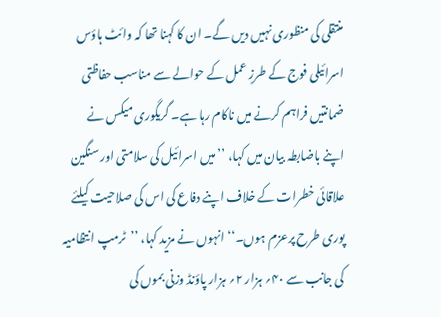منتقلی کی منظوری نہیں دیں گے۔ ان کا کہنا تھا کہ وائٹ ہاؤس اسرائیلی فوج کے طرزِ عمل کے حوالے سے مناسب حفاظتی ضمانتیں فراہم کرنے میں ناکام رہا ہے۔ گریگوری میکس نے اپنے باضابطہ بیان میں کہا، ’’میں اسرائیل کی سلامتی اور سنگین علاقائی خطرات کے خلاف اپنے دفاع کی اس کی صلاحیت کیلئے پوری طرح پرعزم ہوں۔‘‘ انہوں نے مزید کہا، ’’ٹرمپ انتظامیہ کی جانب سے ۴۰؍ ہزار ۲؍ ہزار پاؤنڈ وزنی بموں کی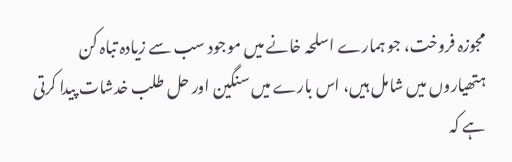مجوزہ فروخت، جو ہمارے اسلحہ خانے میں موجود سب سے زیادہ تباہ کن ہتھیاروں میں شامل ہیں، اس بارے میں سنگین اور حل طلب خدشات پیدا کرتی ہے کہ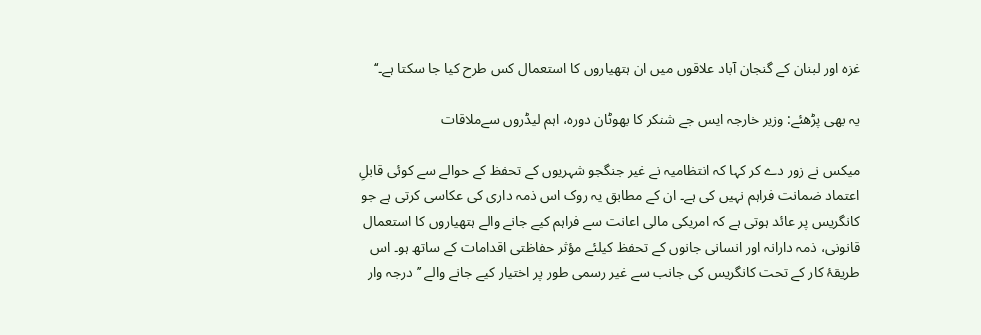غزہ اور لبنان کے گنجان آباد علاقوں میں ان ہتھیاروں کا استعمال کس طرح کیا جا سکتا ہے۔‘‘

یہ بھی پڑھئے: وزیر خارجہ ایس جے شنکر کا بھوٹان دورہ، اہم لیڈروں سےملاقات

میکس نے زور دے کر کہا کہ انتظامیہ نے غیر جنگجو شہریوں کے تحفظ کے حوالے سے کوئی قابلِ اعتماد ضمانت فراہم نہیں کی ہے۔ ان کے مطابق یہ روک اس ذمہ داری کی عکاسی کرتی ہے جو کانگریس پر عائد ہوتی ہے کہ امریکی مالی اعانت سے فراہم کیے جانے والے ہتھیاروں کا استعمال قانونی، ذمہ دارانہ اور انسانی جانوں کے تحفظ کیلئے مؤثر حفاظتی اقدامات کے ساتھ ہو۔ اس طریقۂ کار کے تحت کانگریس کی جانب سے غیر رسمی طور پر اختیار کیے جانے والے ’’درجہ وار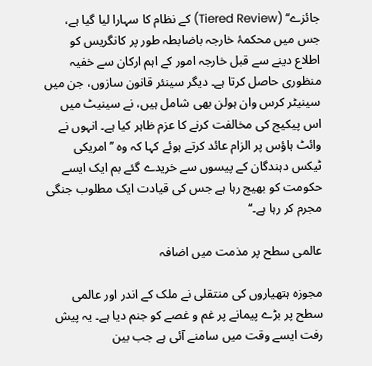جائزے‘‘ (Tiered Review) کے نظام کا سہارا لیا گیا ہے، جس میں محکمۂ خارجہ باضابطہ طور پر کانگریس کو اطلاع دینے سے قبل خارجہ امور کے اہم ارکان سے خفیہ منظوری حاصل کرتا ہے۔ دیگر سینئر قانون سازوں، جن میں سینیٹر کرس وان ہولن بھی شامل ہیں، نے سینیٹ میں اس پیکیج کی مخالفت کرنے کا عزم ظاہر کیا ہے۔ انہوں نے وائٹ ہاؤس پر الزام عائد کرتے ہوئے کہا کہ وہ ’’امریکی ٹیکس دہندگان کے پیسوں سے خریدے گئے بم ایک ایسے حکومت کو بھیج رہا ہے جس کی قیادت ایک مطلوب جنگی مجرم کر رہا ہے۔‘‘

عالمی سطح پر مذمت میں اضافہ

مجوزہ ہتھیاروں کی منتقلی نے ملک کے اندر اور عالمی سطح پر بڑے پیمانے پر غم و غصے کو جنم دیا ہے۔ یہ پیش رفت ایسے وقت میں سامنے آئی ہے جب بین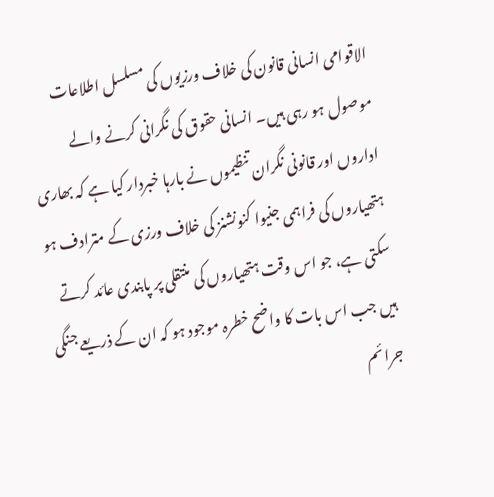الاقوامی انسانی قانون کی خلاف ورزیوں کی مسلسل اطلاعات موصول ہو رہی ہیں۔ انسانی حقوق کی نگرانی کرنے والے اداروں اور قانونی نگران تنظیموں نے بارہا خبردار کیا ہے کہ بھاری ہتھیاروں کی فراہمی جنیوا کنونشنز کی خلاف ورزی کے مترادف ہو سکتی ہے، جو اس وقت ہتھیاروں کی منتقلی پر پابندی عائد کرتے ہیں جب اس بات کا واضح خطرہ موجود ہو کہ ان کے ذریعے جنگی جرائم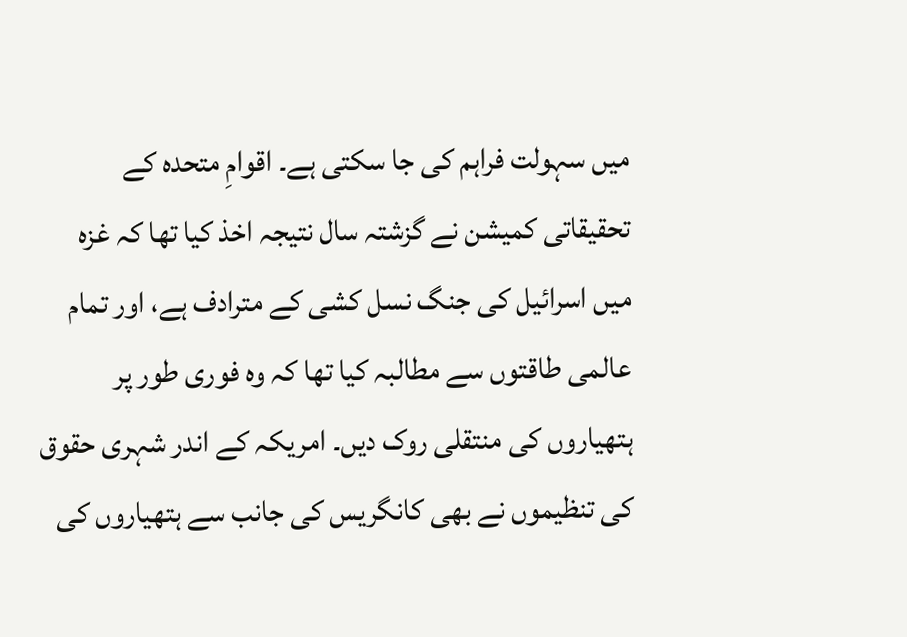میں سہولت فراہم کی جا سکتی ہے۔ اقوامِ متحدہ کے تحقیقاتی کمیشن نے گزشتہ سال نتیجہ اخذ کیا تھا کہ غزہ میں اسرائیل کی جنگ نسل کشی کے مترادف ہے، اور تمام عالمی طاقتوں سے مطالبہ کیا تھا کہ وہ فوری طور پر ہتھیاروں کی منتقلی روک دیں۔ امریکہ کے اندر شہری حقوق کی تنظیموں نے بھی کانگریس کی جانب سے ہتھیاروں کی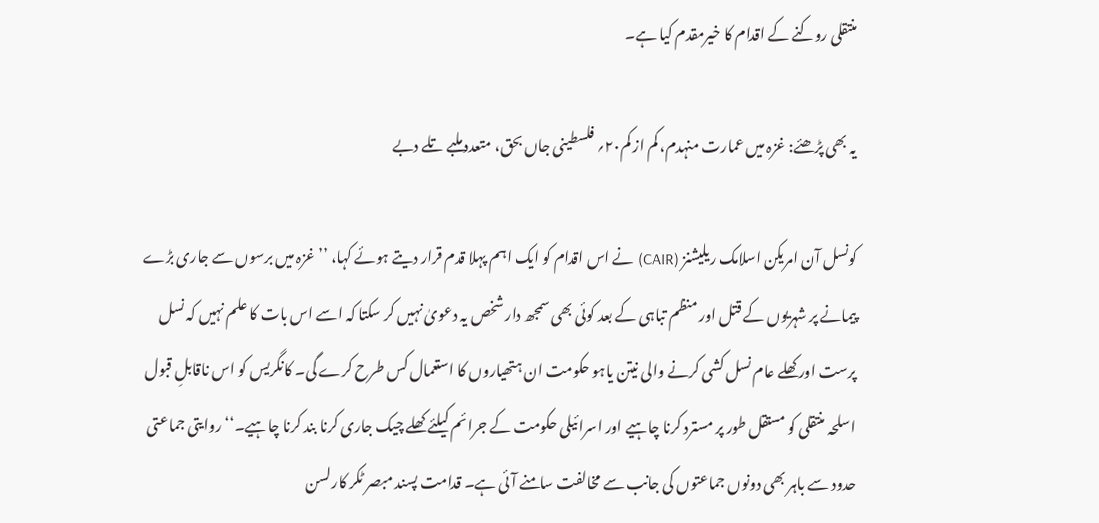منتقلی روکنے کے اقدام کا خیرمقدم کیا ہے۔

یہ بھی پڑھئے: غزہ میں عمارت منہدم، کم از کم۲۰؍ فلسطینی جاں بحق، متعدد ملبے تلے دبے

کونسل آن امریکن اسلامک ریلیشنز (CAIR) نے اس اقدام کو ایک اہم پہلا قدم قرار دیتے ہوئے کہا، ’’غزہ میں برسوں سے جاری بڑے پیمانے پر شہریوں کے قتل اور منظم تباہی کے بعد کوئی بھی سمجھ دار شخص یہ دعویٰ نہیں کر سکتا کہ اسے اس بات کا علم نہیں کہ نسل پرست اور کھلے عام نسل کشی کرنے والی نیتن یاہو حکومت ان ہتھیاروں کا استعمال کس طرح کرے گی۔ کانگریس کو اس ناقابلِ قبول اسلحہ منتقلی کو مستقل طور پر مسترد کرنا چاہیے اور اسرائیلی حکومت کے جرائم کیلئے کھلے چیک جاری کرنا بند کرنا چاہیے۔‘‘ روایتی جماعتی حدود سے باہر بھی دونوں جماعتوں کی جانب سے مخالفت سامنے آئی ہے۔ قدامت پسند مبصر ٹکر کارلسن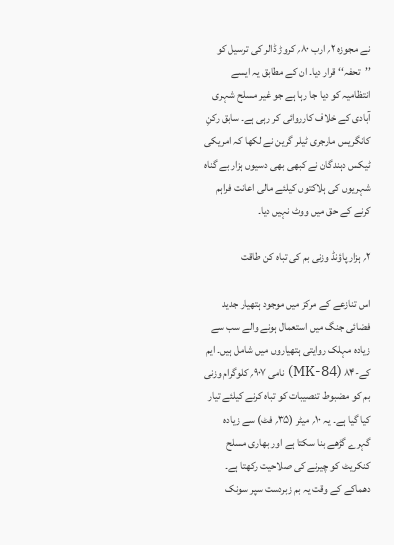نے مجوزہ ۲؍ ارب ۸۰؍ کروڑ ڈالر کی ترسیل کو ’’تحفہ‘‘ قرار دیا۔ ان کے مطابق یہ ایسے انتظامیہ کو دیا جا رہا ہے جو غیر مسلح شہری آبادی کے خلاف کارروائی کر رہی ہے۔ سابق رکنِ کانگریس مارجری ٹیلر گرین نے لکھا کہ امریکی ٹیکس دہندگان نے کبھی بھی دسیوں ہزار بے گناہ شہریوں کی ہلاکتوں کیلئے مالی اعانت فراہم کرنے کے حق میں ووٹ نہیں دیا۔

۲؍ ہزار پاؤنڈ وزنی بم کی تباہ کن طاقت

اس تنازعے کے مرکز میں موجود ہتھیار جدید فضائی جنگ میں استعمال ہونے والے سب سے زیادہ مہلک روایتی ہتھیاروں میں شامل ہیں۔ ایم کے-۸۴ (MK-84) نامی ۹۰۷؍ کلوگرام وزنی بم کو مضبوط تنصیبات کو تباہ کرنے کیلئے تیار کیا گیا ہے۔ یہ ۱۰؍ میٹر (۳۵؍ فٹ) سے زیادہ گہرے گڑھے بنا سکتا ہے اور بھاری مسلح کنکریٹ کو چیرنے کی صلاحیت رکھتا ہے۔ دھماکے کے وقت یہ بم زبردست سپر سونک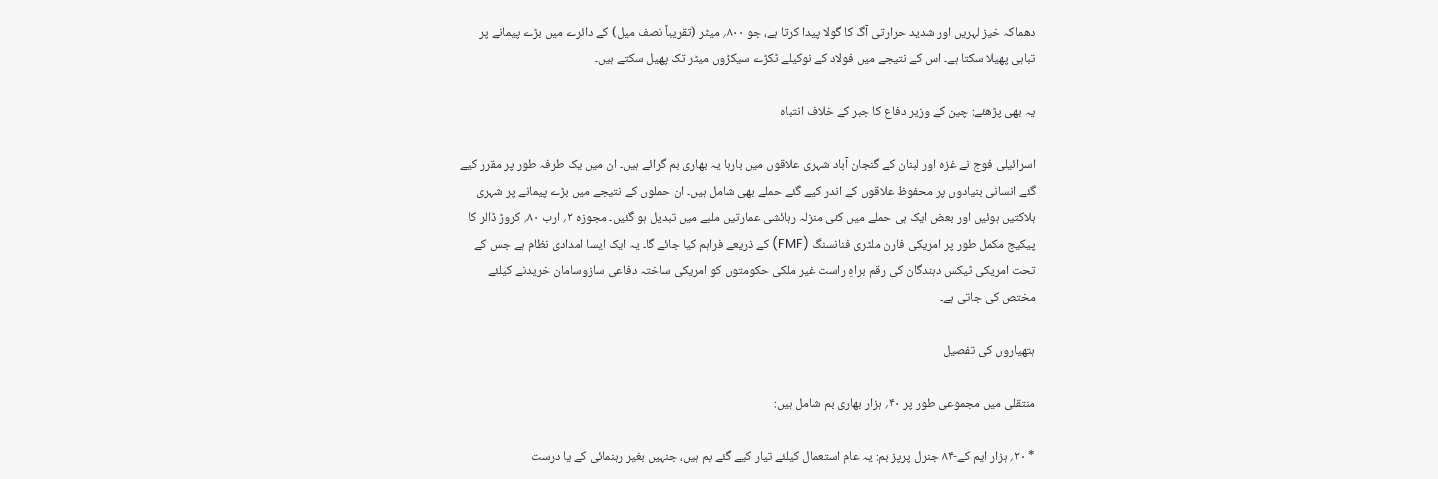دھماکہ خیز لہریں اور شدید حرارتی آگ کا گولا پیدا کرتا ہے، جو ۸۰۰؍ میٹر (تقریباً نصف میل) کے دائرے میں بڑے پیمانے پر تباہی پھیلا سکتا ہے۔ اس کے نتیجے میں فولاد کے نوکیلے ٹکڑے سیکڑوں میٹر تک پھیل سکتے ہیں۔

یہ بھی پڑھئے: چین کے وزیر دفاع کا جبر کے خلاف انتباہ

اسرائیلی فوج نے غزہ اور لبنان کے گنجان آباد شہری علاقوں میں بارہا یہ بھاری بم گرائے ہیں۔ ان میں یک طرفہ طور پر مقرر کیے گئے انسانی بنیادوں پر محفوظ علاقوں کے اندر کیے گئے حملے بھی شامل ہیں۔ ان حملوں کے نتیجے میں بڑے پیمانے پر شہری ہلاکتیں ہوئیں اور بعض ایک ہی حملے میں کئی منزلہ رہائشی عمارتیں ملبے میں تبدیل ہو گئیں۔ مجوزہ ۲؍ ارب ۸۰؍ کروڑ ڈالر کا پیکیج مکمل طور پر امریکی فارن ملٹری فنانسنگ (FMF) کے ذریعے فراہم کیا جائے گا۔ یہ ایک ایسا امدادی نظام ہے جس کے تحت امریکی ٹیکس دہندگان کی رقم براہِ راست غیر ملکی حکومتوں کو امریکی ساختہ دفاعی سازوسامان خریدنے کیلئے مختص کی جاتی ہے۔

ہتھیاروں کی تفصیل

منتقلی میں مجموعی طور پر ۴۰؍ ہزار بھاری بم شامل ہیں:

* ۲۰؍ ہزار ایم کے-۸۴ جنرل پرپز بم: یہ عام استعمال کیلئے تیار کیے گئے بم ہیں، جنہیں بغیر رہنمائی کے یا درست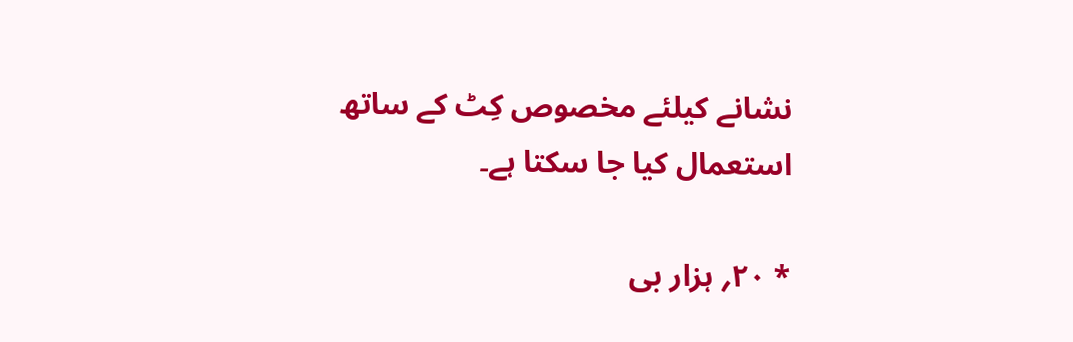نشانے کیلئے مخصوص کِٹ کے ساتھ استعمال کیا جا سکتا ہے۔

* ۲۰؍ ہزار بی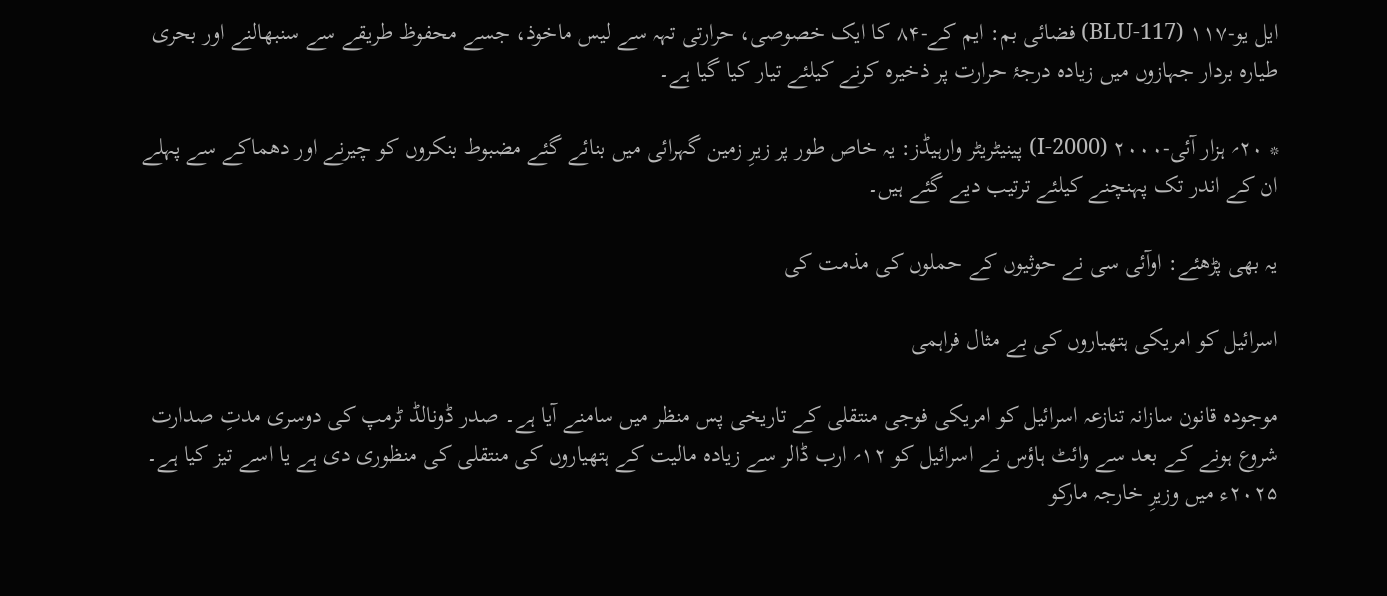ایل یو-۱۱۷ (BLU-117) فضائی بم: ایم کے-۸۴ کا ایک خصوصی، حرارتی تہہ سے لیس ماخوذ، جسے محفوظ طریقے سے سنبھالنے اور بحری طیارہ بردار جہازوں میں زیادہ درجۂ حرارت پر ذخیرہ کرنے کیلئے تیار کیا گیا ہے۔

* ۲۰؍ ہزار آئی-۲۰۰۰ (I-2000) پینیٹریٹر وارہیڈز: یہ خاص طور پر زیرِ زمین گہرائی میں بنائے گئے مضبوط بنکروں کو چیرنے اور دھماکے سے پہلے ان کے اندر تک پہنچنے کیلئے ترتیب دیے گئے ہیں۔

یہ بھی پڑھئے: اوآئی سی نے حوثیوں کے حملوں کی مذمت کی

اسرائیل کو امریکی ہتھیاروں کی بے مثال فراہمی

موجودہ قانون سازانہ تنازعہ اسرائیل کو امریکی فوجی منتقلی کے تاریخی پس منظر میں سامنے آیا ہے۔ صدر ڈونالڈ ٹرمپ کی دوسری مدتِ صدارت شروع ہونے کے بعد سے وائٹ ہاؤس نے اسرائیل کو ۱۲؍ ارب ڈالر سے زیادہ مالیت کے ہتھیاروں کی منتقلی کی منظوری دی ہے یا اسے تیز کیا ہے۔ ۲۰۲۵ء میں وزیرِ خارجہ مارکو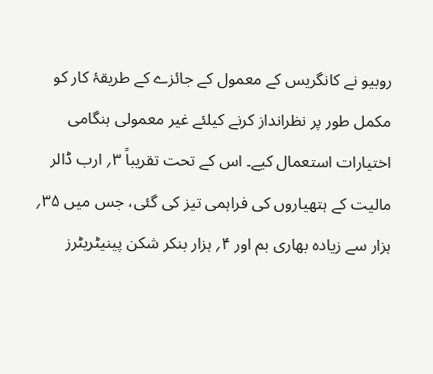روبیو نے کانگریس کے معمول کے جائزے کے طریقۂ کار کو مکمل طور پر نظرانداز کرنے کیلئے غیر معمولی ہنگامی اختیارات استعمال کیے۔ اس کے تحت تقریباً ۳؍ ارب ڈالر مالیت کے ہتھیاروں کی فراہمی تیز کی گئی، جس میں ۳۵؍ ہزار سے زیادہ بھاری بم اور ۴؍ ہزار بنکر شکن پینیٹریٹرز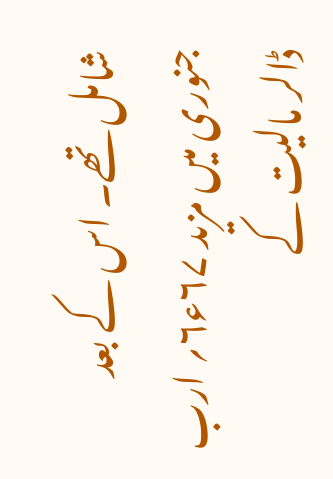شامل تھے۔ اس کے بعد جنوری میں مزید ۶۷ء۶؍ ارب ڈالر مالیت کے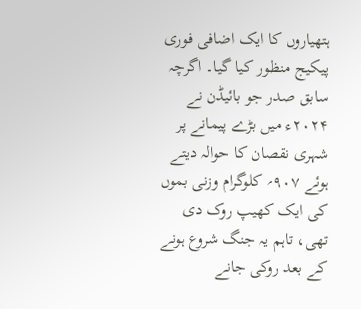ہتھیاروں کا ایک اضافی فوری پیکیج منظور کیا گیا۔ اگرچہ سابق صدر جو بائیڈن نے ۲۰۲۴ء میں بڑے پیمانے پر شہری نقصان کا حوالہ دیتے ہوئے ۹۰۷؍ کلوگرام وزنی بموں کی ایک کھیپ روک دی تھی، تاہم یہ جنگ شروع ہونے کے بعد روکی جانے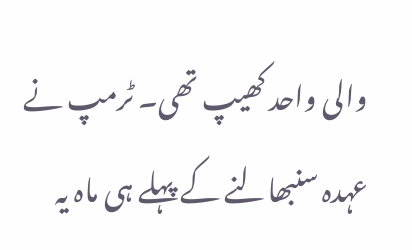والی واحد کھیپ تھی۔ ٹرمپ نے عہدہ سنبھالنے کے پہلے ہی ماہ یہ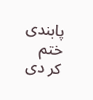پابندی ختم کر دی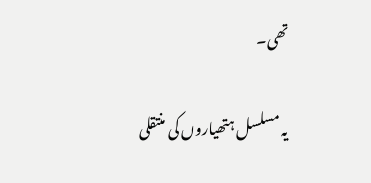تھی۔

یہ مسلسل ہتھیاروں کی منتقلی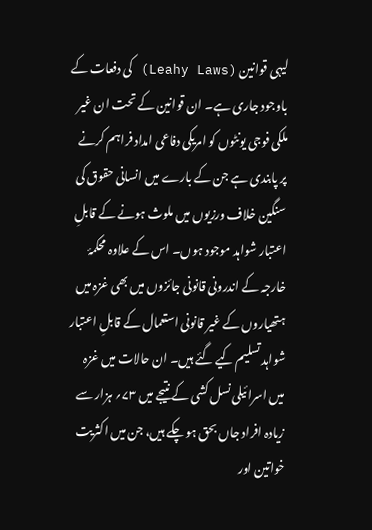لیہی قوانین (Leahy Laws) کی دفعات کے باوجود جاری ہے۔ ان قوانین کے تحت ان غیر ملکی فوجی یونٹوں کو امریکی دفاعی امداد فراہم کرنے پر پابندی ہے جن کے بارے میں انسانی حقوق کی سنگین خلاف ورزیوں میں ملوث ہونے کے قابلِ اعتبار شواہد موجود ہوں۔ اس کے علاوہ محکمۂ خارجہ کے اندرونی قانونی جائزوں میں بھی غزہ میں ہتھیاروں کے غیر قانونی استعمال کے قابلِ اعتبار شواہد تسلیم کیے گئے ہیں۔ ان حالات میں غزہ میں اسرائیلی نسل کشی کے نتیجے میں ۷۳؍ ہزار سے زیادہ افراد جاں بحق ہو چکے ہیں، جن میں اکثریت خواتین اور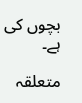بچوں کی ہے۔

متعلقہ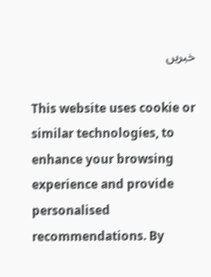خبریں

This website uses cookie or similar technologies, to enhance your browsing experience and provide personalised recommendations. By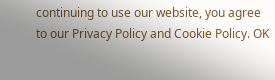continuing to use our website, you agree to our Privacy Policy and Cookie Policy. OK